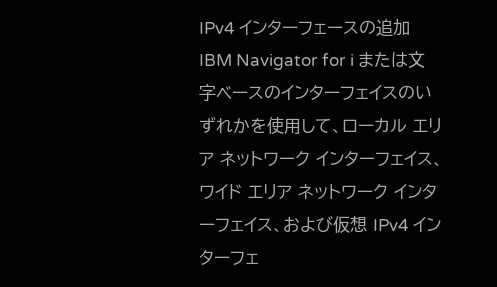IPv4 インターフェースの追加
IBM Navigator for i または文字ベースのインターフェイスのいずれかを使用して、ローカル エリア ネットワーク インターフェイス、ワイド エリア ネットワーク インターフェイス、および仮想 IPv4 インターフェ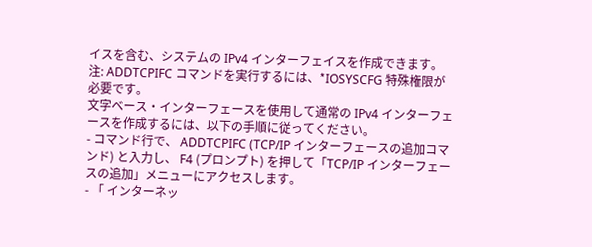イスを含む、システムの IPv4 インターフェイスを作成できます。
注: ADDTCPIFC コマンドを実行するには、*IOSYSCFG 特殊権限が必要です。
文字ベース・インターフェースを使用して通常の IPv4 インターフェースを作成するには、以下の手順に従ってください。
- コマンド行で、 ADDTCPIFC (TCP/IP インターフェースの追加コマンド) と入力し、 F4 (プロンプト) を押して「TCP/IP インターフェースの追加」メニューにアクセスします。
- 「 インターネッ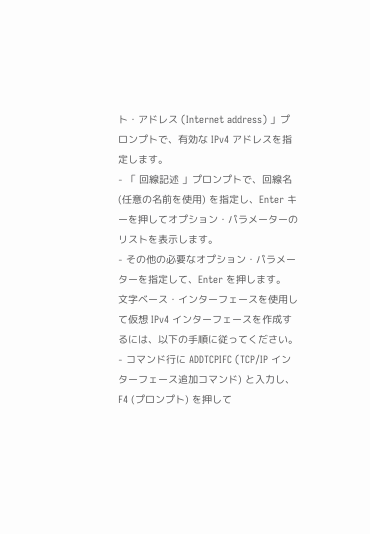ト・アドレス (Internet address) 」プロンプトで、有効な IPv4 アドレスを指定します。
- 「 回線記述 」プロンプトで、回線名 (任意の名前を使用) を指定し、Enter キーを押してオプション・パラメーターのリストを表示します。
- その他の必要なオプション・パラメーターを指定して、Enter を押します。
文字ベース・インターフェースを使用して仮想 IPv4 インターフェースを作成するには、以下の手順に従ってください。
- コマンド行に ADDTCPIFC (TCP/IP インターフェース追加コマンド) と入力し、F4 (プロンプト) を押して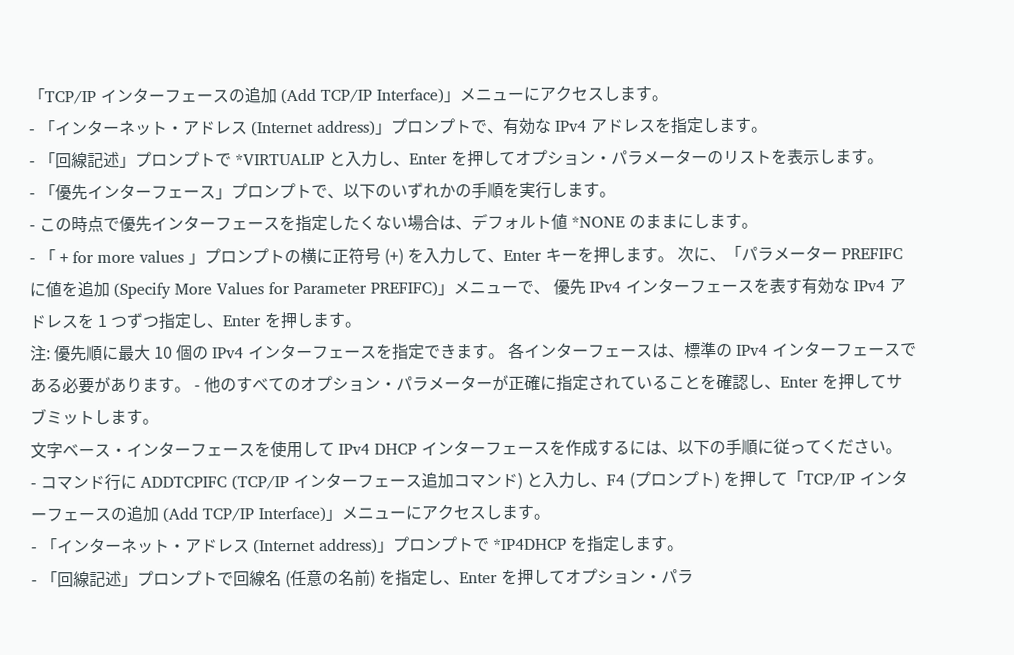「TCP/IP インターフェースの追加 (Add TCP/IP Interface)」メニューにアクセスします。
- 「インターネット・アドレス (Internet address)」プロンプトで、有効な IPv4 アドレスを指定します。
- 「回線記述」プロンプトで *VIRTUALIP と入力し、Enter を押してオプション・パラメーターのリストを表示します。
- 「優先インターフェース」プロンプトで、以下のいずれかの手順を実行します。
- この時点で優先インターフェースを指定したくない場合は、デフォルト値 *NONE のままにします。
- 「 + for more values 」プロンプトの横に正符号 (+) を入力して、Enter キーを押します。 次に、「パラメーター PREFIFC に値を追加 (Specify More Values for Parameter PREFIFC)」メニューで、 優先 IPv4 インターフェースを表す有効な IPv4 アドレスを 1 つずつ指定し、Enter を押します。
注: 優先順に最大 10 個の IPv4 インターフェースを指定できます。 各インターフェースは、標準の IPv4 インターフェースである必要があります。 - 他のすべてのオプション・パラメーターが正確に指定されていることを確認し、Enter を押してサブミットします。
文字ベース・インターフェースを使用して IPv4 DHCP インターフェースを作成するには、以下の手順に従ってください。
- コマンド行に ADDTCPIFC (TCP/IP インターフェース追加コマンド) と入力し、F4 (プロンプト) を押して「TCP/IP インターフェースの追加 (Add TCP/IP Interface)」メニューにアクセスします。
- 「インターネット・アドレス (Internet address)」プロンプトで *IP4DHCP を指定します。
- 「回線記述」プロンプトで回線名 (任意の名前) を指定し、Enter を押してオプション・パラ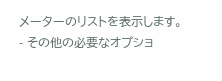メーターのリストを表示します。
- その他の必要なオプショ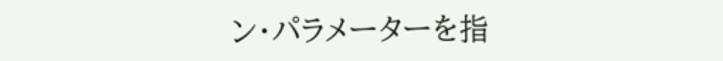ン・パラメーターを指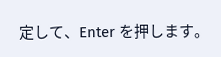定して、Enter を押します。